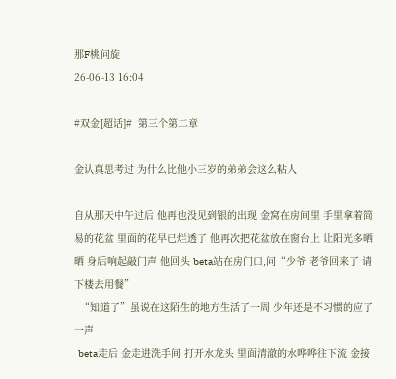那F桃问旋
26-06-13 16:04

#双金[超话]#  第三个第二章

金认真思考过 为什么比他小三岁的弟弟会这么粘人

自从那天中午过后 他再也没见到银的出现 金窝在房间里 手里拿着简易的花盆 里面的花早已烂透了 他再次把花盆放在窗台上 让阳光多晒晒 身后响起敲门声 他回头 beta站在房门口,问“少爷 老爷回来了 请下楼去用餐”
  “知道了”虽说在这陌生的地方生活了一周 少年还是不习惯的应了一声
  beta走后 金走进洗手间 打开水龙头 里面清澈的水哗哗往下流 金接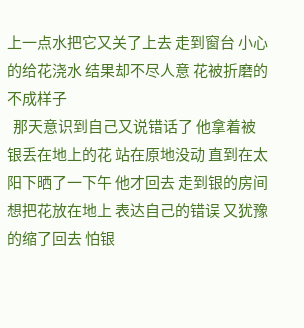上一点水把它又关了上去 走到窗台 小心的给花浇水 结果却不尽人意 花被折磨的不成样子
  那天意识到自己又说错话了 他拿着被银丢在地上的花 站在原地没动 直到在太阳下晒了一下午 他才回去 走到银的房间 想把花放在地上 表达自己的错误 又犹豫的缩了回去 怕银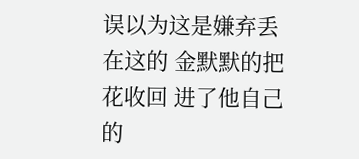误以为这是嫌弃丢在这的 金默默的把花收回 进了他自己的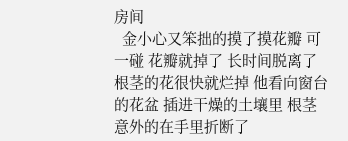房间
  金小心又笨拙的摸了摸花瓣 可一碰 花瓣就掉了 长时间脱离了根茎的花很快就烂掉 他看向窗台的花盆 插进干燥的土壤里 根茎意外的在手里折断了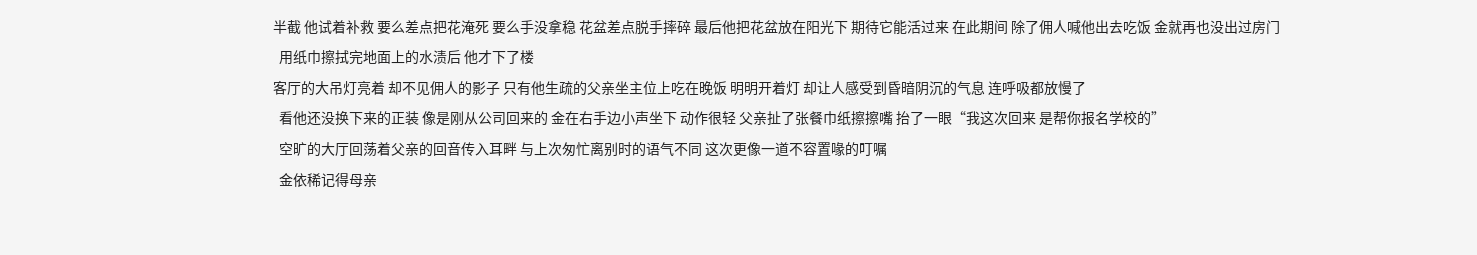半截 他试着补救 要么差点把花淹死 要么手没拿稳 花盆差点脱手摔碎 最后他把花盆放在阳光下 期待它能活过来 在此期间 除了佣人喊他出去吃饭 金就再也没出过房门
  用纸巾擦拭完地面上的水渍后 他才下了楼
客厅的大吊灯亮着 却不见佣人的影子 只有他生疏的父亲坐主位上吃在晚饭 明明开着灯 却让人感受到昏暗阴沉的气息 连呼吸都放慢了
  看他还没换下来的正装 像是刚从公司回来的 金在右手边小声坐下 动作很轻 父亲扯了张餐巾纸擦擦嘴 抬了一眼“我这次回来 是帮你报名学校的”
  空旷的大厅回荡着父亲的回音传入耳畔 与上次匆忙离别时的语气不同 这次更像一道不容置喙的叮嘱
  金依稀记得母亲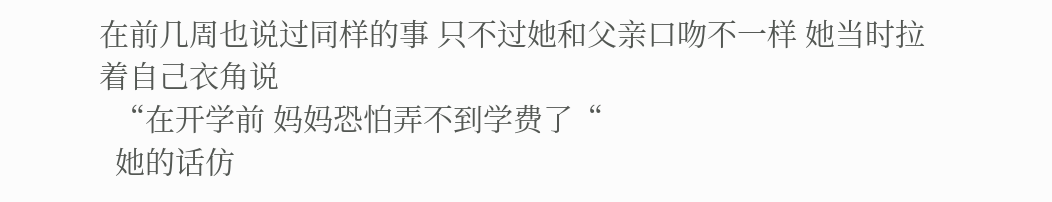在前几周也说过同样的事 只不过她和父亲口吻不一样 她当时拉着自己衣角说
  “在开学前 妈妈恐怕弄不到学费了“
  她的话仿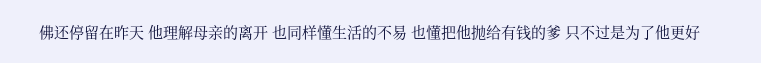佛还停留在昨天 他理解母亲的离开 也同样懂生活的不易 也懂把他抛给有钱的爹 只不过是为了他更好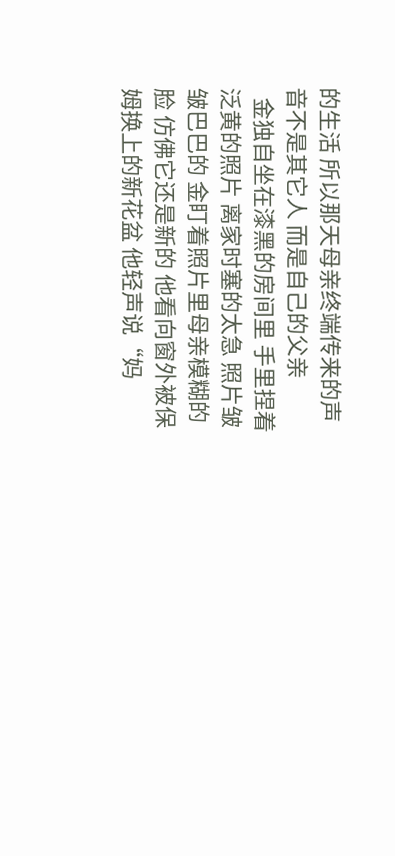的生活 所以那天母亲终端传来的声音不是其它人 而是自己的父亲
  金独自坐在漆黑的房间里 手里捏着泛黄的照片 离家时塞的太急 照片皱皱巴巴的 金盯着照片里母亲模糊的脸 仿佛它还是新的 他看向窗外被保姆换上的新花盆 他轻声说“妈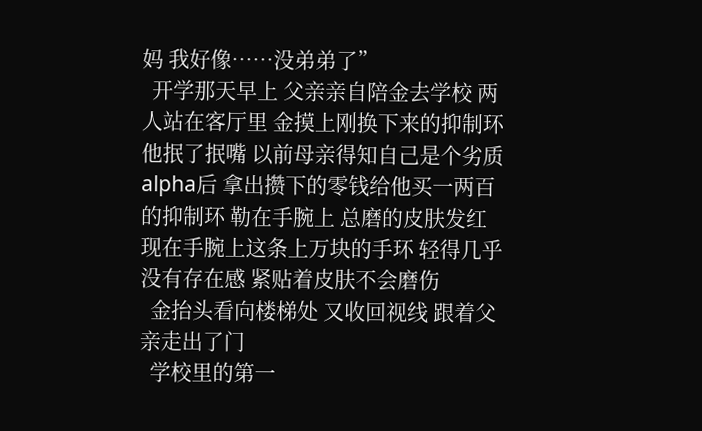妈 我好像……没弟弟了”
  开学那天早上 父亲亲自陪金去学校 两人站在客厅里 金摸上刚换下来的抑制环 他抿了抿嘴 以前母亲得知自己是个劣质alpha后 拿出攒下的零钱给他买一两百的抑制环 勒在手腕上 总磨的皮肤发红 现在手腕上这条上万块的手环 轻得几乎没有存在感 紧贴着皮肤不会磨伤
  金抬头看向楼梯处 又收回视线 跟着父亲走出了门
  学校里的第一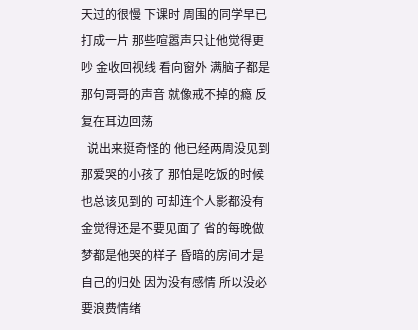天过的很慢 下课时 周围的同学早已打成一片 那些喧嚣声只让他觉得更吵 金收回视线 看向窗外 满脑子都是那句哥哥的声音 就像戒不掉的瘾 反复在耳边回荡
  说出来挺奇怪的 他已经两周没见到那爱哭的小孩了 那怕是吃饭的时候也总该见到的 可却连个人影都没有 金觉得还是不要见面了 省的每晚做梦都是他哭的样子 昏暗的房间才是自己的归处 因为没有感情 所以没必要浪费情绪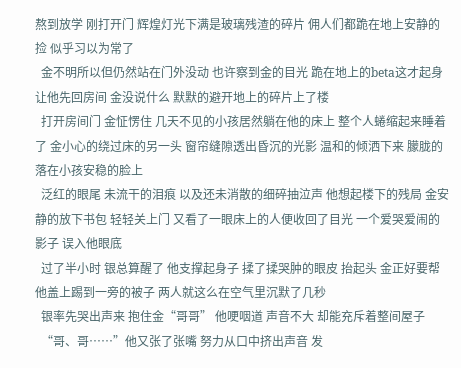熬到放学 刚打开门 辉煌灯光下满是玻璃残渣的碎片 佣人们都跪在地上安静的捡 似乎习以为常了
  金不明所以但仍然站在门外没动 也许察到金的目光 跪在地上的beta这才起身 让他先回房间 金没说什么 默默的避开地上的碎片上了楼
  打开房间门 金怔愣住 几天不见的小孩居然躺在他的床上 整个人蜷缩起来睡着了 金小心的绕过床的另一头 窗帘缝隙透出昏沉的光影 温和的倾洒下来 朦胧的落在小孩安稳的脸上
  泛红的眼尾 未流干的泪痕 以及还未消散的细碎抽泣声 他想起楼下的残局 金安静的放下书包 轻轻关上门 又看了一眼床上的人便收回了目光 一个爱哭爱闹的影子 误入他眼底
  过了半小时 银总算醒了 他支撑起身子 揉了揉哭肿的眼皮 抬起头 金正好要帮他盖上踢到一旁的被子 两人就这么在空气里沉默了几秒
  银率先哭出声来 抱住金“哥哥” 他哽咽道 声音不大 却能充斥着整间屋子
  “哥、哥……”他又张了张嘴 努力从口中挤出声音 发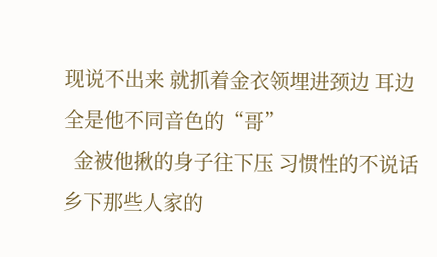现说不出来 就抓着金衣领埋进颈边 耳边全是他不同音色的“哥”
  金被他揪的身子往下压 习惯性的不说话 乡下那些人家的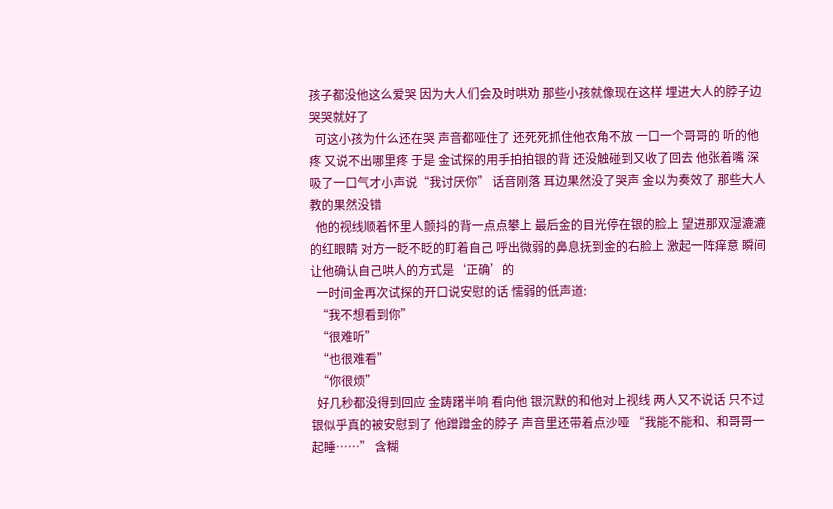孩子都没他这么爱哭 因为大人们会及时哄劝 那些小孩就像现在这样 埋进大人的脖子边 哭哭就好了
  可这小孩为什么还在哭 声音都哑住了 还死死抓住他衣角不放 一口一个哥哥的 听的他疼 又说不出哪里疼 于是 金试探的用手拍拍银的背 还没触碰到又收了回去 他张着嘴 深吸了一口气才小声说“我讨厌你” 话音刚落 耳边果然没了哭声 金以为奏效了 那些大人教的果然没错
  他的视线顺着怀里人颤抖的背一点点攀上 最后金的目光停在银的脸上 望进那双湿漉漉的红眼睛 对方一眨不眨的盯着自己 呼出微弱的鼻息抚到金的右脸上 激起一阵痒意 瞬间让他确认自己哄人的方式是‘正确’的
  一时间金再次试探的开口说安慰的话 懦弱的低声道:
  “我不想看到你”
  “很难听”
  “也很难看”
  “你很烦”
  好几秒都没得到回应 金踌躇半响 看向他 银沉默的和他对上视线 两人又不说话 只不过银似乎真的被安慰到了 他蹭蹭金的脖子 声音里还带着点沙哑 “我能不能和、和哥哥一起睡……” 含糊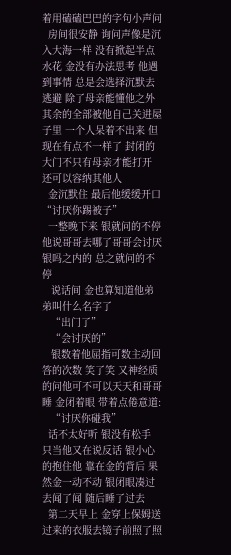着用磕磕巴巴的字句小声问
  房间很安静 询问声像是沉入大海一样 没有掀起半点水花 金没有办法思考 他遇到事情 总是会选择沉默去逃避 除了母亲能懂他之外 其余的全部被他自己关进屋子里 一个人呆着不出来 但现在有点不一样了 封闭的大门不只有母亲才能打开 还可以容纳其他人
  金沉默住 最后他缓缓开口“讨厌你踢被子”
  一整晚下来 银就问的不停 他说哥哥去哪了哥哥会讨厌银吗之内的 总之就问的不停
   说话间 金也算知道他弟弟叫什么名字了
   “出门了”
   “会讨厌的”
   银数着他屈指可数主动回答的次数 笑了笑 又神经质的问他可不可以天天和哥哥睡 金闭着眼 带着点倦意道:
   “讨厌你碰我”
  话不太好听 银没有松手 只当他又在说反话 银小心的抱住他 靠在金的背后 果然金一动不动 银闭眼凑过去闻了闻 随后睡了过去
  第二天早上 金穿上保姆送过来的衣服去镜子前照了照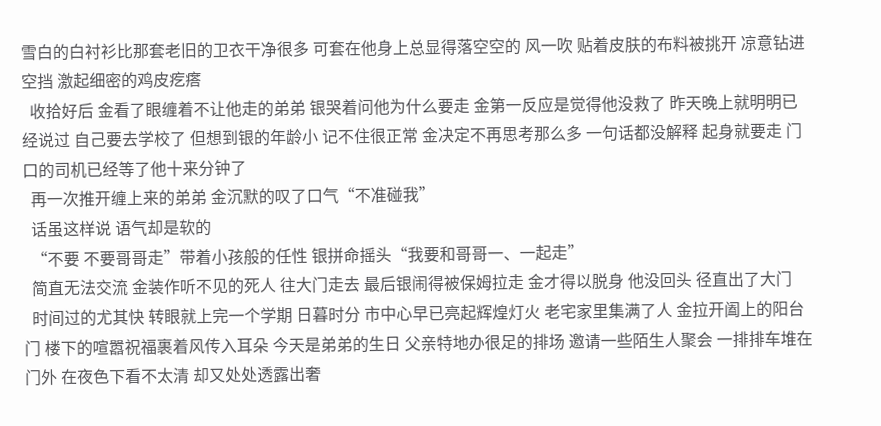雪白的白衬衫比那套老旧的卫衣干净很多 可套在他身上总显得落空空的 风一吹 贴着皮肤的布料被挑开 凉意钻进空挡 激起细密的鸡皮疙瘩
  收拾好后 金看了眼缠着不让他走的弟弟 银哭着问他为什么要走 金第一反应是觉得他没救了 昨天晚上就明明已经说过 自己要去学校了 但想到银的年龄小 记不住很正常 金决定不再思考那么多 一句话都没解释 起身就要走 门口的司机已经等了他十来分钟了
  再一次推开缠上来的弟弟 金沉默的叹了口气“不准碰我”
  话虽这样说 语气却是软的
  “不要 不要哥哥走”带着小孩般的任性 银拼命摇头“我要和哥哥一、一起走”
  简直无法交流 金装作听不见的死人 往大门走去 最后银闹得被保姆拉走 金才得以脱身 他没回头 径直出了大门
  时间过的尤其快 转眼就上完一个学期 日暮时分 市中心早已亮起辉煌灯火 老宅家里集满了人 金拉开阖上的阳台门 楼下的喧嚣祝福裹着风传入耳朵 今天是弟弟的生日 父亲特地办很足的排场 邀请一些陌生人聚会 一排排车堆在门外 在夜色下看不太清 却又处处透露出奢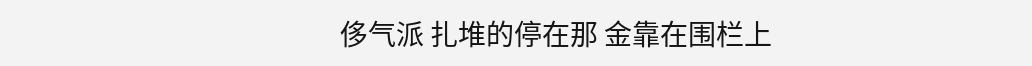侈气派 扎堆的停在那 金靠在围栏上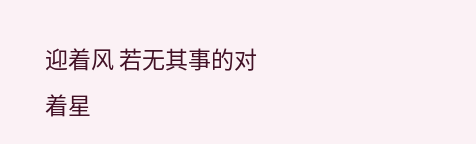迎着风 若无其事的对着星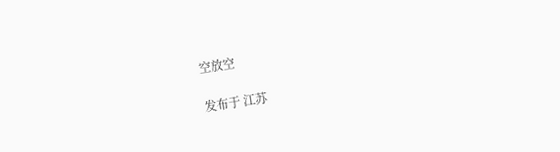空放空

发布于 江苏